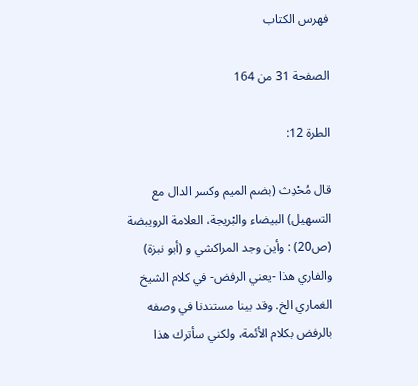فهرس الكتاب

الصفحة 31 من 164

الطرة 12:

قال مُحْدِث (بضم الميم وكسر الدال مع التسهيل) البيضاء والبْريجة، العلامة الرويبضة (ص20) : وأين وجد المراكشي و (أبو نبزة) والفاري هذا -يعني الرفض- في كلام الشيخ الغماري الخ. وقد بينا مستندنا في وصفه بالرفض بكلام الأئمة، ولكني سأترك هذا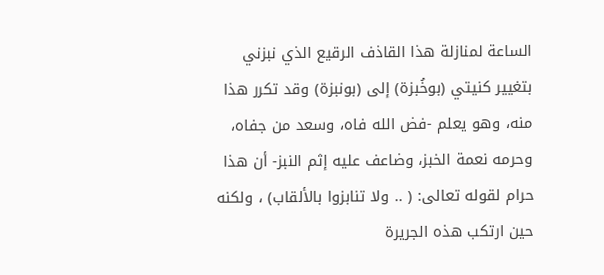الساعة لمنازلة هذا القاذف الرقيع الذي نبزني بتغيير كنيتي (بوخُبزة) إلى (بونبزة) وقد تكرر هذا منه، وهو يعلم -فض الله فاه، وسعد من جفاه، وحرمه نعمة الخبز، وضاعف عليه إثم النبز- أن هذا حرام لقوله تعالى: ( .. ولا تنابزوا بالألقاب) ، ولكنه حين ارتكب هذه الجريرة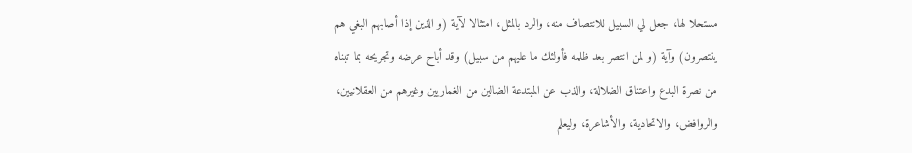مستحلا لها، جعل لي السبيل للانتصاف منه، والرد بالمثل، امتثالا لآية (و الذين إذا أصابهم البغي هم ينتصرون) وآية (و لمن انتصر بعد ظلمه فأولئك ما عليهم من سبيل) وقد أباح عرضه وتجريحه بما تبناه من نصرة البدع واعتناق الضلالة، والذب عن المبتدعة الضالين من الغماريين وغيرهم من العقلانيين، والروافض، والاتحادية، والأشاعرة، وليعلم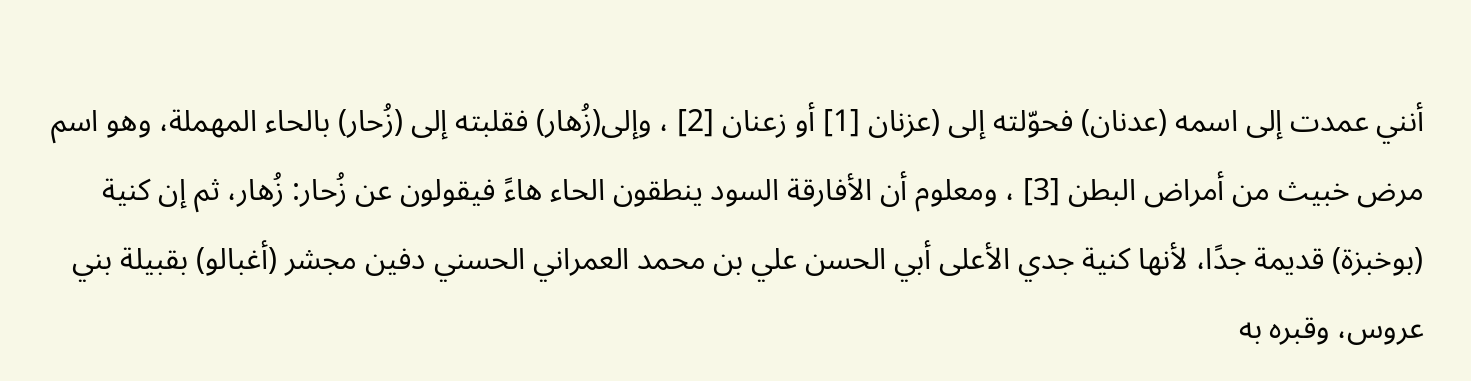أنني عمدت إلى اسمه (عدنان) فحوّلته إلى (عزنان [1] أو زعنان [2] ، وإلى(زُهار) فقلبته إلى (زُحار) بالحاء المهملة، وهو اسم مرض خبيث من أمراض البطن [3] ، ومعلوم أن الأفارقة السود ينطقون الحاء هاءً فيقولون عن زُحار: زُهار، ثم إن كنية (بوخبزة) قديمة جدًا، لأنها كنية جدي الأعلى أبي الحسن علي بن محمد العمراني الحسني دفين مجشر (أغبالو) بقبيلة بني عروس، وقبره به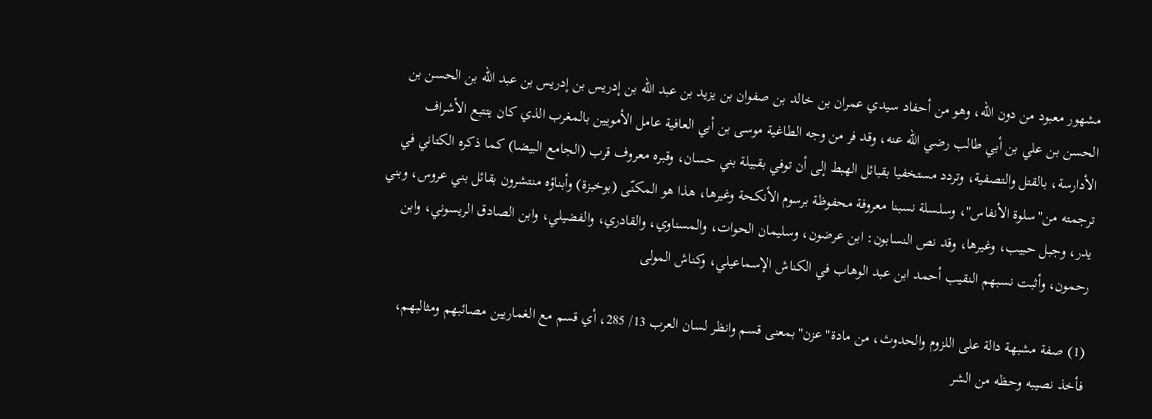مشهور معبود من دون الله، وهو من أحفاد سيدي عمران بن خالد بن صفوان بن يزيد بن عبد الله بن إدريس بن إدريس بن عبد الله بن الحسن بن الحسن بن علي بن أبي طالب رضي الله عنه، وقد فر من وجه الطاغية موسى بن أبي العافية عامل الأمويين بالمغرب الذي كان يتتبع الأشراف الأدارسة، بالقتل والتصفية، وتردد مستخفيا بقبائل الهبط إلى أن توفي بقبيلة بني حسان، وقبره معروف قرب (الجامع البيضا) كما ذكره الكتاني في ترجمته من"سلوة الأنفاس"، وسلسلة نسبنا معروفة محفوظة برسوم الأنكحة وغيرها، هذا هو المكنّى (بوخبزة) وأبناؤه منتشرون بقائل بني عروس، وبني يدر، وجبل حبيب، وغيرها، وقد نص النسابون: ابن عرضون، وسليمان الحوات، والمسناوي، والقادري، والفضيلي، وابن الصادق الريسوني، وابن رحمون، وأثبت نسبهم النقيب أحمد ابن عبد الوهاب في الكناش الإسماعيلي، وكناش المولى

(1) صفة مشبهة دالة على اللزوم والحدوث، من مادة"عزن"بمعنى قسم وانظر لسان العرب 13/ 285، أي قسم مع الغماريين مصائبهم ومثالبهم، فأخذ نصيبه وحظه من الشر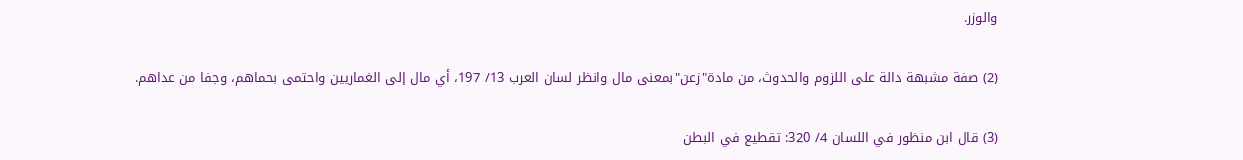والوزر.

(2) صفة مشبهة دالة على اللزوم والحدوث، من مادة"زعن"بمعنى مال وانظر لسان العرب 13/ 197، أي مال إلى الغماريين واحتمى بحماهم، وجفا من عداهم.

(3) قال ابن منظور في اللسان 4/ 320: تقطيع في البطن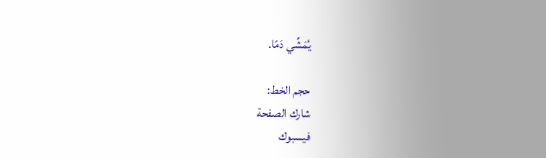يُمَشِّي دَمًا.

حجم الخط:
شارك الصفحة
فيسبوك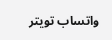واتساب تويتر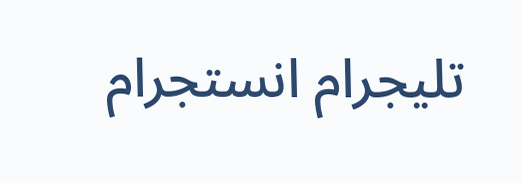تليجرام انستجرام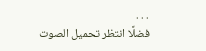. . .
فضلًا انتظر تحميل الصوت